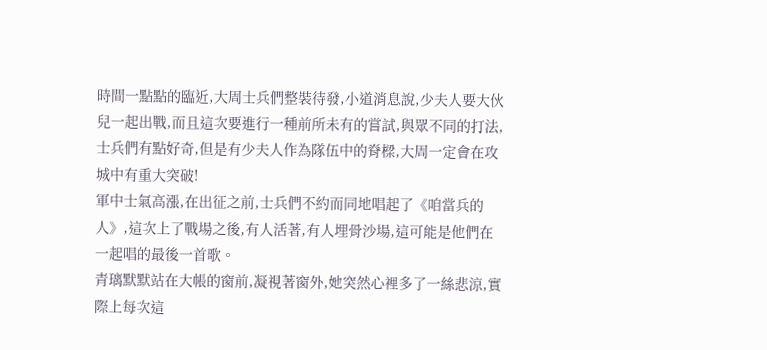時間一點點的臨近,大周士兵們整裝待發,小道消息說,少夫人要大伙兒一起出戰,而且這次要進行一種前所未有的嘗試,與眾不同的打法,士兵們有點好奇,但是有少夫人作為隊伍中的脊樑,大周一定會在攻城中有重大突破!
軍中士氣高漲,在出征之前,士兵們不約而同地唱起了《咱當兵的人》,這次上了戰場之後,有人活著,有人埋骨沙場,這可能是他們在一起唱的最後一首歌。
青璃默默站在大帳的窗前,凝視著窗外,她突然心裡多了一絲悲涼,實際上每次這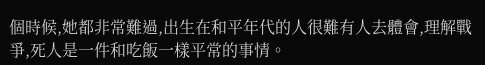個時候,她都非常難過,出生在和平年代的人很難有人去體會,理解戰爭,死人是一件和吃飯一樣平常的事情。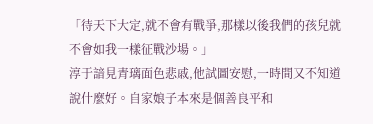「待天下大定,就不會有戰爭,那樣以後我們的孩兒就不會如我一樣征戰沙場。」
淳于諳見青璃面色悲戚,他試圖安慰,一時間又不知道說什麼好。自家娘子本來是個善良平和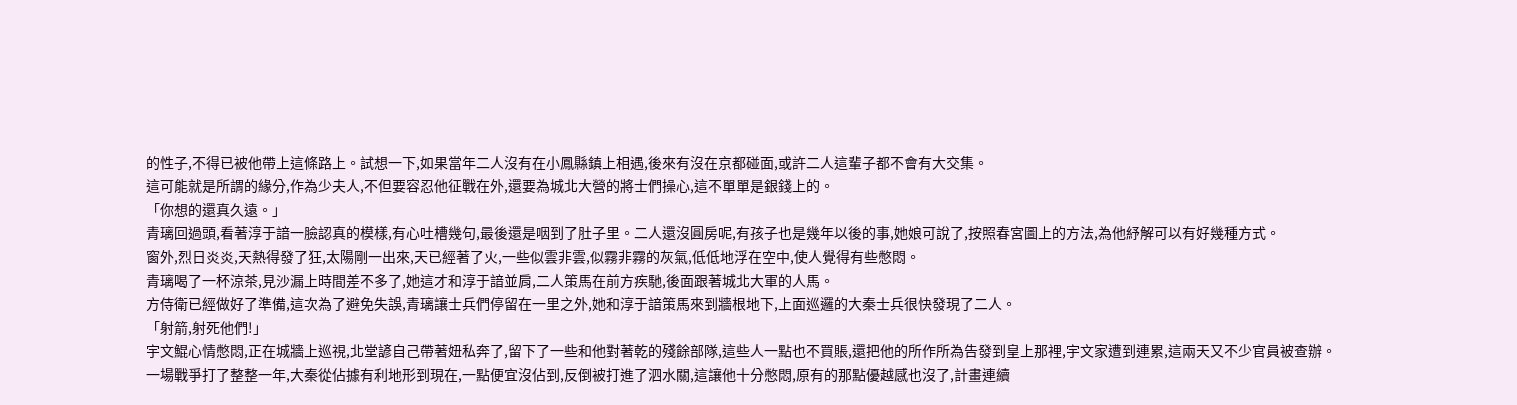的性子,不得已被他帶上這條路上。試想一下,如果當年二人沒有在小鳳縣鎮上相遇,後來有沒在京都碰面,或許二人這輩子都不會有大交集。
這可能就是所謂的緣分,作為少夫人,不但要容忍他征戰在外,還要為城北大營的將士們操心,這不單單是銀錢上的。
「你想的還真久遠。」
青璃回過頭,看著淳于諳一臉認真的模樣,有心吐槽幾句,最後還是咽到了肚子里。二人還沒圓房呢,有孩子也是幾年以後的事,她娘可說了,按照春宮圖上的方法,為他紓解可以有好幾種方式。
窗外,烈日炎炎,天熱得發了狂,太陽剛一出來,天已經著了火,一些似雲非雲,似霧非霧的灰氣,低低地浮在空中,使人覺得有些憋悶。
青璃喝了一杯涼茶,見沙漏上時間差不多了,她這才和淳于諳並肩,二人策馬在前方疾馳,後面跟著城北大軍的人馬。
方侍衛已經做好了準備,這次為了避免失誤,青璃讓士兵們停留在一里之外,她和淳于諳策馬來到牆根地下,上面巡邏的大秦士兵很快發現了二人。
「射箭,射死他們!」
宇文鯤心情憋悶,正在城牆上巡視,北堂諺自己帶著妞私奔了,留下了一些和他對著乾的殘餘部隊,這些人一點也不買賬,還把他的所作所為告發到皇上那裡,宇文家遭到連累,這兩天又不少官員被查辦。
一場戰爭打了整整一年,大秦從佔據有利地形到現在,一點便宜沒佔到,反倒被打進了泗水關,這讓他十分憋悶,原有的那點優越感也沒了,計畫連續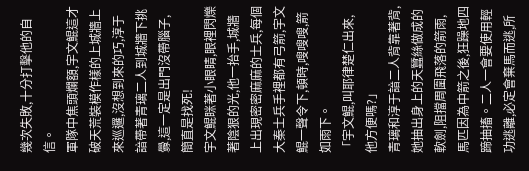幾次失敗,十分打擊他的自信。
軍隊中焦頭爛額,宇文鯤這才破天荒裝模作樣的上城牆上來巡邏,沒想到來的巧,淳于諳帶著青璃二人到城牆下挑釁,這一定是出門沒帶腦子,簡直是找死!
宇文鯤眯著小眼睛,眼裡閃爍著陰狠的光,他一抬手,城牆上出現密密麻麻的士兵,每個大秦士兵手裡都有弓箭,宇文鯤一聲令下,頓時,嗖嗖嗖,箭如雨下。
「宇文鯤,叫耶律楚仁出來,他方便嗎?」
青璃和淳于諳二人背靠著背,她抽出身上的天蠶絲做成的軟劍,阻擋周圍飛落的箭雨,馬匹因為中箭之後,狂躁地四蹄抽搐。二人一會要使用輕功逃離,必定會棄馬而逃,所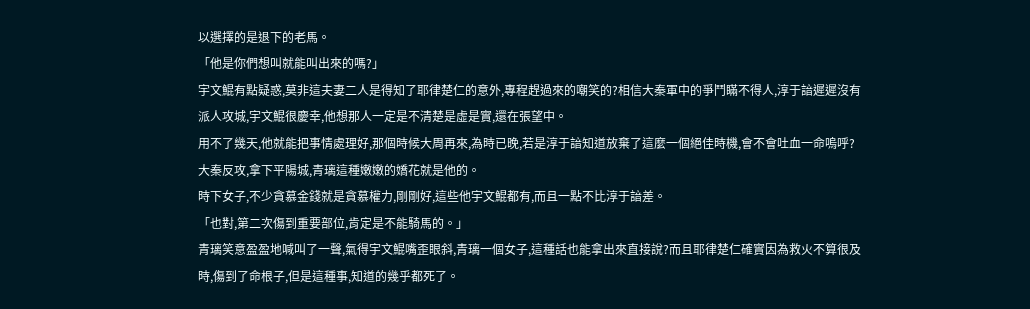以選擇的是退下的老馬。
「他是你們想叫就能叫出來的嗎?」
宇文鯤有點疑惑,莫非這夫妻二人是得知了耶律楚仁的意外,專程趕過來的嘲笑的?相信大秦軍中的爭鬥瞞不得人,淳于諳遲遲沒有派人攻城,宇文鯤很慶幸,他想那人一定是不清楚是虛是實,還在張望中。
用不了幾天,他就能把事情處理好,那個時候大周再來,為時已晚,若是淳于諳知道放棄了這麼一個絕佳時機,會不會吐血一命嗚呼?大秦反攻,拿下平陽城,青璃這種嫩嫩的嬌花就是他的。
時下女子,不少貪慕金錢就是貪慕權力,剛剛好,這些他宇文鯤都有,而且一點不比淳于諳差。
「也對,第二次傷到重要部位,肯定是不能騎馬的。」
青璃笑意盈盈地喊叫了一聲,氣得宇文鯤嘴歪眼斜,青璃一個女子,這種話也能拿出來直接說?而且耶律楚仁確實因為救火不算很及時,傷到了命根子,但是這種事,知道的幾乎都死了。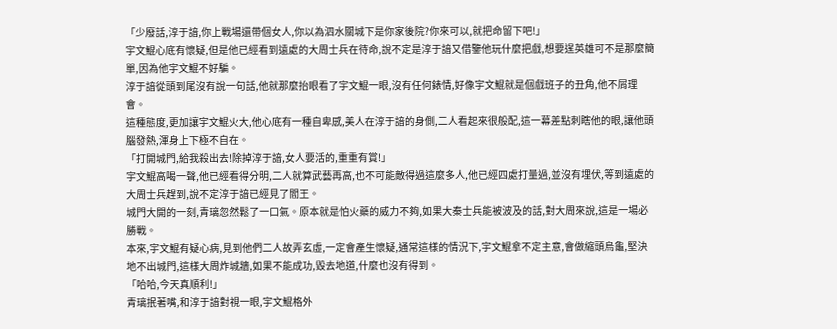「少廢話,淳于諳,你上戰場還帶個女人,你以為泗水關城下是你家後院?你來可以,就把命留下吧!」
宇文鯤心底有懷疑,但是他已經看到遠處的大周士兵在待命,說不定是淳于諳又借鑒他玩什麼把戲,想要逞英雄可不是那麼簡單,因為他宇文鯤不好騙。
淳于諳從頭到尾沒有說一句話,他就那麼抬眼看了宇文鯤一眼,沒有任何錶情,好像宇文鯤就是個戲班子的丑角,他不屑理會。
這種態度,更加讓宇文鯤火大,他心底有一種自卑感,美人在淳于諳的身側,二人看起來很般配,這一幕差點刺瞎他的眼,讓他頭腦發熱,渾身上下極不自在。
「打開城門,給我殺出去!除掉淳于諳,女人要活的,重重有賞!」
宇文鯤高喝一聲,他已經看得分明,二人就算武藝再高,也不可能敵得過這麼多人,他已經四處打量過,並沒有埋伏,等到遠處的大周士兵趕到,說不定淳于諳已經見了閻王。
城門大開的一刻,青璃忽然鬆了一口氣。原本就是怕火藥的威力不夠,如果大秦士兵能被波及的話,對大周來說,這是一場必勝戰。
本來,宇文鯤有疑心病,見到他們二人故弄玄虛,一定會產生懷疑,通常這樣的情況下,宇文鯤拿不定主意,會做縮頭烏龜,堅決地不出城門,這樣大周炸城牆,如果不能成功,毀去地道,什麼也沒有得到。
「哈哈,今天真順利!」
青璃抿著嘴,和淳于諳對視一眼,宇文鯤格外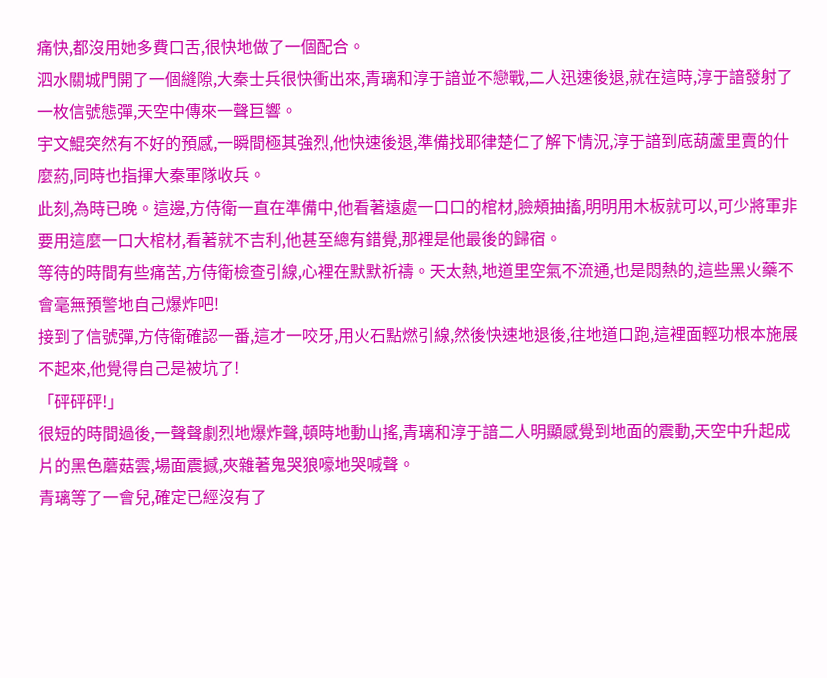痛快,都沒用她多費口舌,很快地做了一個配合。
泗水關城門開了一個縫隙,大秦士兵很快衝出來,青璃和淳于諳並不戀戰,二人迅速後退,就在這時,淳于諳發射了一枚信號態彈,天空中傳來一聲巨響。
宇文鯤突然有不好的預感,一瞬間極其強烈,他快速後退,準備找耶律楚仁了解下情況,淳于諳到底葫蘆里賣的什麼葯,同時也指揮大秦軍隊收兵。
此刻,為時已晚。這邊,方侍衛一直在準備中,他看著遠處一口口的棺材,臉頰抽搐,明明用木板就可以,可少將軍非要用這麼一口大棺材,看著就不吉利,他甚至總有錯覺,那裡是他最後的歸宿。
等待的時間有些痛苦,方侍衛檢查引線,心裡在默默祈禱。天太熱,地道里空氣不流通,也是悶熱的,這些黑火藥不會毫無預警地自己爆炸吧!
接到了信號彈,方侍衛確認一番,這才一咬牙,用火石點燃引線,然後快速地退後,往地道口跑,這裡面輕功根本施展不起來,他覺得自己是被坑了!
「砰砰砰!」
很短的時間過後,一聲聲劇烈地爆炸聲,頓時地動山搖,青璃和淳于諳二人明顯感覺到地面的震動,天空中升起成片的黑色蘑菇雲,場面震撼,夾雜著鬼哭狼嚎地哭喊聲。
青璃等了一會兒,確定已經沒有了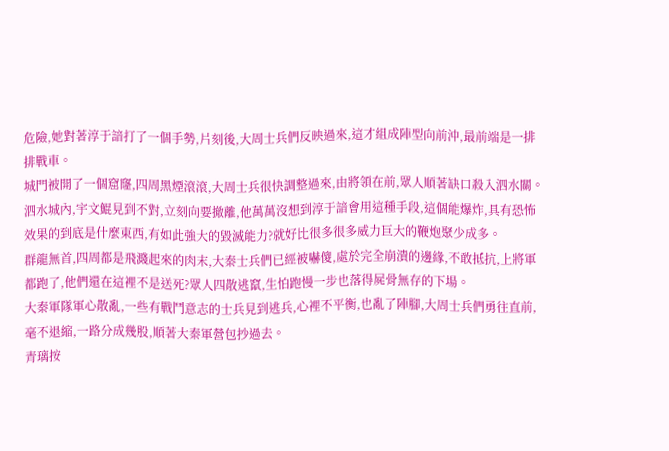危險,她對著淳于諳打了一個手勢,片刻後,大周士兵們反映過來,這才組成陣型向前沖,最前端是一排排戰車。
城門被開了一個窟窿,四周黑煙滾滾,大周士兵很快調整過來,由將領在前,眾人順著缺口殺入泗水關。
泗水城內,宇文鯤見到不對,立刻向要撤離,他萬萬沒想到淳于諳會用這種手段,這個能爆炸,具有恐怖效果的到底是什麼東西,有如此強大的毀滅能力?就好比很多很多威力巨大的鞭炮聚少成多。
群龍無首,四周都是飛濺起來的肉末,大秦士兵們已經被嚇傻,處於完全崩潰的邊緣,不敢抵抗,上將軍都跑了,他們還在這裡不是送死?眾人四散逃竄,生怕跑慢一步也落得屍骨無存的下場。
大秦軍隊軍心散亂,一些有戰鬥意志的士兵見到逃兵,心裡不平衡,也亂了陣腳,大周士兵們勇往直前,毫不退縮,一路分成幾股,順著大秦軍營包抄過去。
青璃按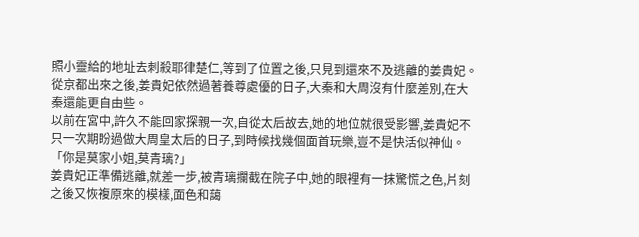照小靈給的地址去刺殺耶律楚仁,等到了位置之後,只見到還來不及逃離的姜貴妃。從京都出來之後,姜貴妃依然過著養尊處優的日子,大秦和大周沒有什麼差別,在大秦還能更自由些。
以前在宮中,許久不能回家探親一次,自從太后故去,她的地位就很受影響,姜貴妃不只一次期盼過做大周皇太后的日子,到時候找幾個面首玩樂,豈不是快活似神仙。
「你是莫家小姐,莫青璃?」
姜貴妃正準備逃離,就差一步,被青璃攔截在院子中,她的眼裡有一抹驚慌之色,片刻之後又恢複原來的模樣,面色和藹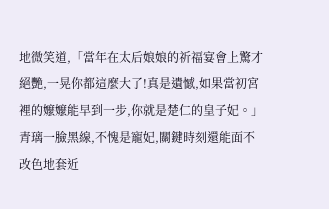地微笑道,「當年在太后娘娘的祈福宴會上驚才絕艷,一晃你都這麼大了!真是遺憾,如果當初宮裡的嬤嬤能早到一步,你就是楚仁的皇子妃。」
青璃一臉黑線,不愧是寵妃,關鍵時刻還能面不改色地套近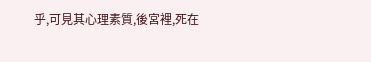乎,可見其心理素質,後宮裡,死在